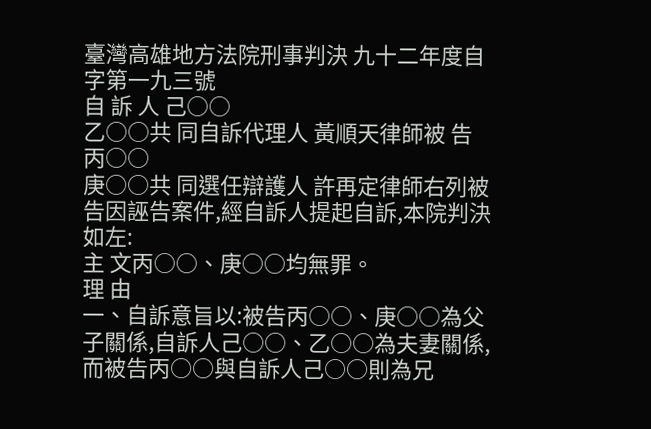臺灣高雄地方法院刑事判決 九十二年度自字第一九三號
自 訴 人 己○○
乙○○共 同自訴代理人 黃順天律師被 告 丙○○
庚○○共 同選任辯護人 許再定律師右列被告因誣告案件,經自訴人提起自訴,本院判決如左:
主 文丙○○、庚○○均無罪。
理 由
一、自訴意旨以:被告丙○○、庚○○為父子關係,自訴人己○○、乙○○為夫妻關係,而被告丙○○與自訴人己○○則為兄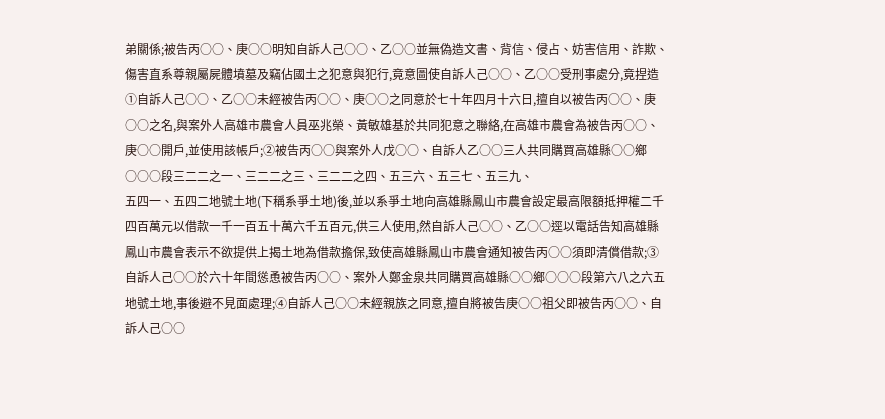弟關係;被告丙○○、庚○○明知自訴人己○○、乙○○並無偽造文書、背信、侵占、妨害信用、詐欺、傷害直系尊親屬屍體墳墓及竊佔國土之犯意與犯行,竟意圖使自訴人己○○、乙○○受刑事處分,竟捏造①自訴人己○○、乙○○未經被告丙○○、庚○○之同意於七十年四月十六日,擅自以被告丙○○、庚○○之名,與案外人高雄市農會人員巫兆榮、黃敏雄基於共同犯意之聯絡,在高雄市農會為被告丙○○、庚○○開戶,並使用該帳戶;②被告丙○○與案外人戊○○、自訴人乙○○三人共同購買高雄縣○○鄉○○○段三二二之一、三二二之三、三二二之四、五三六、五三七、五三九、
五四一、五四二地號土地(下稱系爭土地)後,並以系爭土地向高雄縣鳳山市農會設定最高限額抵押權二千四百萬元以借款一千一百五十萬六千五百元,供三人使用,然自訴人己○○、乙○○逕以電話告知高雄縣鳳山市農會表示不欲提供上揭土地為借款擔保,致使高雄縣鳳山市農會通知被告丙○○須即清償借款;③自訴人己○○於六十年間慫恿被告丙○○、案外人鄭金泉共同購買高雄縣○○鄉○○○段第六八之六五地號土地,事後避不見面處理;④自訴人己○○未經親族之同意,擅自將被告庚○○祖父即被告丙○○、自訴人己○○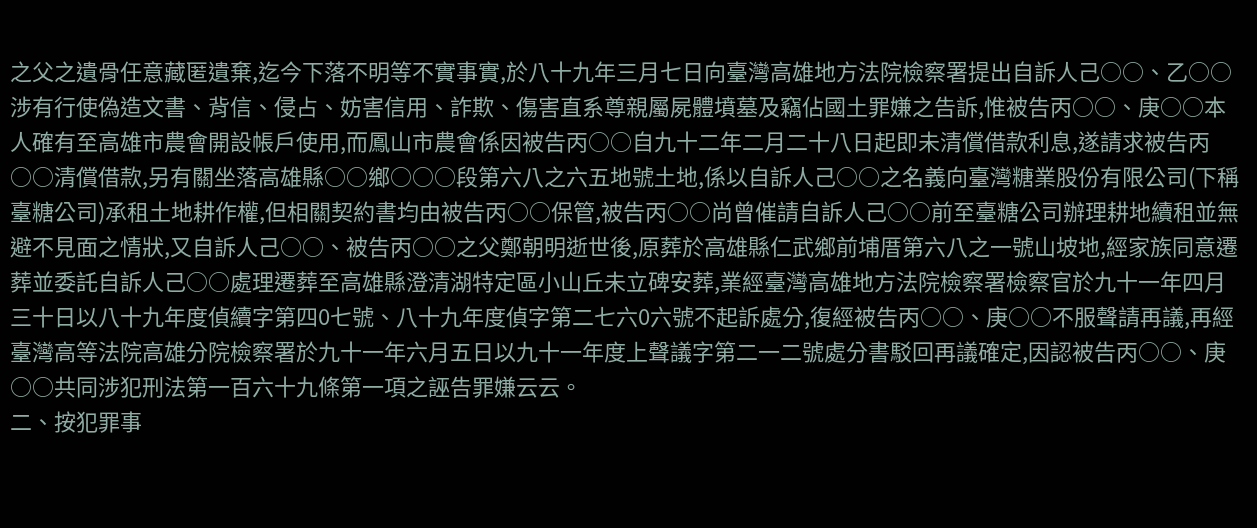之父之遺骨任意藏匿遺棄,迄今下落不明等不實事實,於八十九年三月七日向臺灣高雄地方法院檢察署提出自訴人己○○、乙○○涉有行使偽造文書、背信、侵占、妨害信用、詐欺、傷害直系尊親屬屍體墳墓及竊佔國土罪嫌之告訴,惟被告丙○○、庚○○本人確有至高雄市農會開設帳戶使用,而鳳山市農會係因被告丙○○自九十二年二月二十八日起即未清償借款利息,遂請求被告丙○○清償借款,另有關坐落高雄縣○○鄉○○○段第六八之六五地號土地,係以自訴人己○○之名義向臺灣糖業股份有限公司(下稱臺糖公司)承租土地耕作權,但相關契約書均由被告丙○○保管,被告丙○○尚曾催請自訴人己○○前至臺糖公司辦理耕地續租並無避不見面之情狀,又自訴人己○○、被告丙○○之父鄭朝明逝世後,原葬於高雄縣仁武鄉前埔厝第六八之一號山坡地,經家族同意遷葬並委託自訴人己○○處理遷葬至高雄縣澄清湖特定區小山丘未立碑安葬,業經臺灣高雄地方法院檢察署檢察官於九十一年四月三十日以八十九年度偵續字第四0七號、八十九年度偵字第二七六0六號不起訴處分,復經被告丙○○、庚○○不服聲請再議,再經臺灣高等法院高雄分院檢察署於九十一年六月五日以九十一年度上聲議字第二一二號處分書駁回再議確定,因認被告丙○○、庚○○共同涉犯刑法第一百六十九條第一項之誣告罪嫌云云。
二、按犯罪事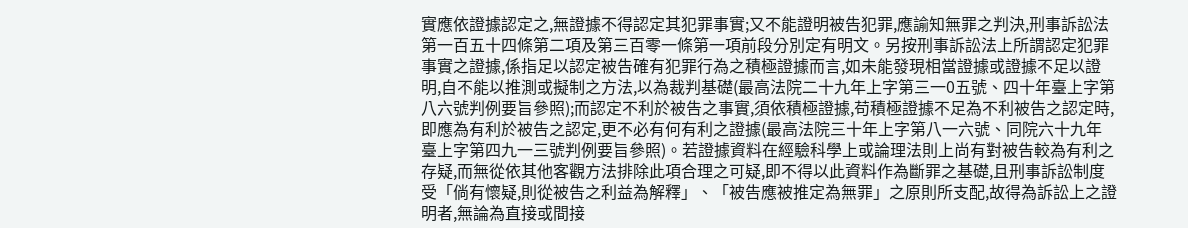實應依證據認定之,無證據不得認定其犯罪事實;又不能證明被告犯罪,應諭知無罪之判決,刑事訴訟法第一百五十四條第二項及第三百零一條第一項前段分別定有明文。另按刑事訴訟法上所謂認定犯罪事實之證據,係指足以認定被告確有犯罪行為之積極證據而言,如未能發現相當證據或證據不足以證明,自不能以推測或擬制之方法,以為裁判基礎(最高法院二十九年上字第三一0五號、四十年臺上字第八六號判例要旨參照);而認定不利於被告之事實,須依積極證據,苟積極證據不足為不利被告之認定時,即應為有利於被告之認定,更不必有何有利之證據(最高法院三十年上字第八一六號、同院六十九年臺上字第四九一三號判例要旨參照)。若證據資料在經驗科學上或論理法則上尚有對被告較為有利之存疑,而無從依其他客觀方法排除此項合理之可疑,即不得以此資料作為斷罪之基礎,且刑事訴訟制度受「倘有懷疑,則從被告之利益為解釋」、「被告應被推定為無罪」之原則所支配,故得為訴訟上之證明者,無論為直接或間接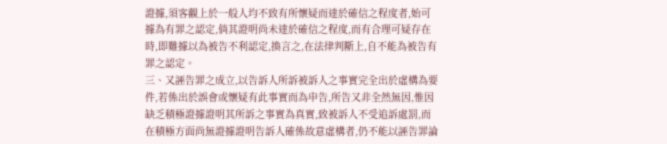證據,須客觀上於一般人均不致有所懷疑而達於確信之程度者,始可據為有罪之認定,倘其證明尚未達於確信之程度,而有合理可疑存在時,即難據以為被告不利認定,換言之,在法律判斷上,自不能為被告有罪之認定。
三、又誣告罪之成立,以告訴人所訴被訴人之事實完全出於虛構為要件,若係出於誤會或懷疑有此事實而為申告,所告又非全然無因,惟因缺乏積極證據證明其所訴之事實為真實,致被訴人不受追訴處罰,而在積極方面尚無證據證明告訴人確係故意虛構者,仍不能以誣告罪論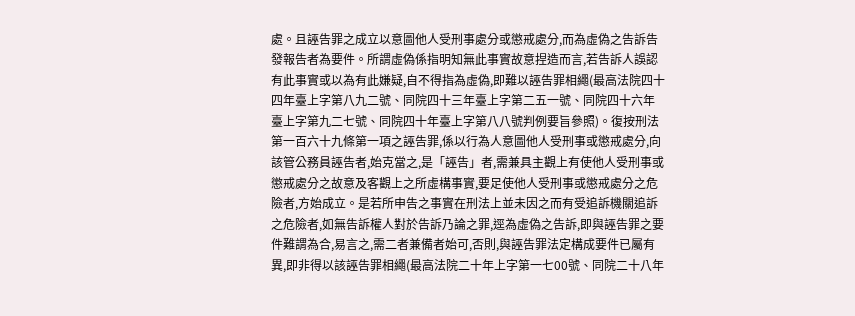處。且誣告罪之成立以意圖他人受刑事處分或懲戒處分,而為虛偽之告訴告發報告者為要件。所謂虛偽係指明知無此事實故意捏造而言,若告訴人誤認有此事實或以為有此嫌疑,自不得指為虛偽,即難以誣告罪相繩(最高法院四十四年臺上字第八九二號、同院四十三年臺上字第二五一號、同院四十六年臺上字第九二七號、同院四十年臺上字第八八號判例要旨參照)。復按刑法第一百六十九條第一項之誣告罪,係以行為人意圖他人受刑事或懲戒處分,向該管公務員誣告者,始克當之,是「誣告」者,需兼具主觀上有使他人受刑事或懲戒處分之故意及客觀上之所虛構事實,要足使他人受刑事或懲戒處分之危險者,方始成立。是若所申告之事實在刑法上並未因之而有受追訴機關追訴之危險者,如無告訴權人對於告訴乃論之罪,逕為虛偽之告訴,即與誣告罪之要件難謂為合,易言之,需二者兼備者始可,否則,與誣告罪法定構成要件已屬有異,即非得以該誣告罪相繩(最高法院二十年上字第一七00號、同院二十八年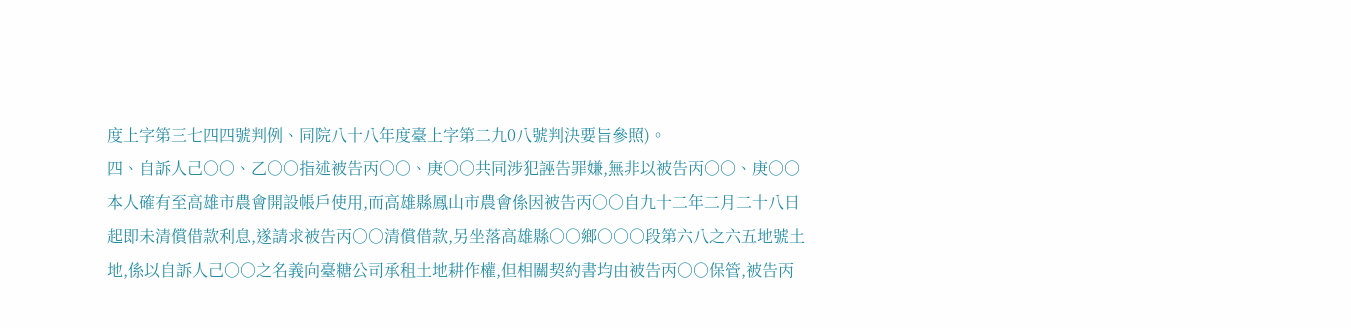度上字第三七四四號判例、同院八十八年度臺上字第二九0八號判決要旨參照)。
四、自訴人己○○、乙○○指述被告丙○○、庚○○共同涉犯誣告罪嫌,無非以被告丙○○、庚○○本人確有至高雄市農會開設帳戶使用,而高雄縣鳳山市農會係因被告丙○○自九十二年二月二十八日起即未清償借款利息,遂請求被告丙○○清償借款,另坐落高雄縣○○鄉○○○段第六八之六五地號土地,係以自訴人己○○之名義向臺糖公司承租土地耕作權,但相關契約書均由被告丙○○保管,被告丙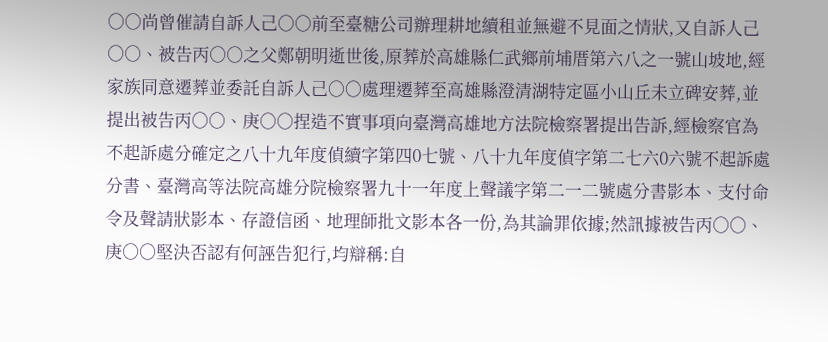○○尚曾催請自訴人己○○前至臺糖公司辦理耕地續租並無避不見面之情狀,又自訴人己○○、被告丙○○之父鄭朝明逝世後,原葬於高雄縣仁武鄉前埔厝第六八之一號山坡地,經家族同意遷葬並委託自訴人己○○處理遷葬至高雄縣澄清湖特定區小山丘未立碑安葬,並提出被告丙○○、庚○○捏造不實事項向臺灣高雄地方法院檢察署提出告訴,經檢察官為不起訴處分確定之八十九年度偵續字第四0七號、八十九年度偵字第二七六0六號不起訴處分書、臺灣高等法院高雄分院檢察署九十一年度上聲議字第二一二號處分書影本、支付命令及聲請狀影本、存證信函、地理師批文影本各一份,為其論罪依據;然訊據被告丙○○、庚○○堅決否認有何誣告犯行,均辯稱:自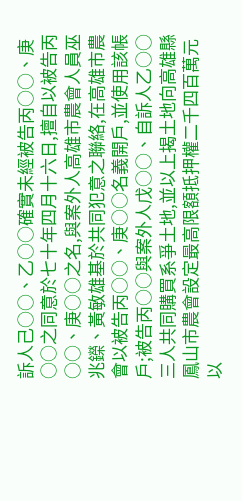訴人己○○、乙○○確實未經被告丙○○、庚○○之同意於七十年四月十六日,擅自以被告丙○○、庚○○之名,與案外人高雄市農會人員巫兆鑅、黃敏雄基於共同犯意之聯絡,在高雄市農會以被告丙○○、庚○○名義開戶,並使用該帳戶;被告丙○○與案外人戊○○、自訴人乙○○三人共同購買系爭土地,並以上揭土地向高雄縣鳳山市農會設定最高限額抵押權二千四百萬元以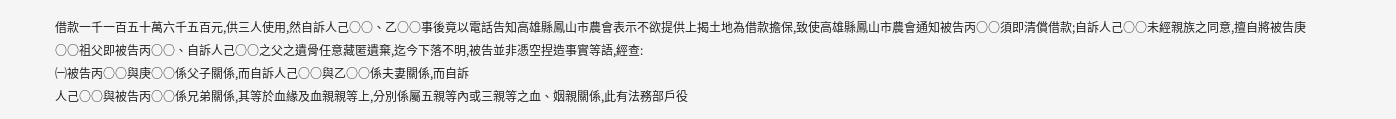借款一千一百五十萬六千五百元,供三人使用,然自訴人己○○、乙○○事後竟以電話告知高雄縣鳳山市農會表示不欲提供上揭土地為借款擔保,致使高雄縣鳳山市農會通知被告丙○○須即清償借款;自訴人己○○未經親族之同意,擅自將被告庚○○祖父即被告丙○○、自訴人己○○之父之遺骨任意藏匿遺棄,迄今下落不明,被告並非憑空捏造事實等語,經查:
㈠被告丙○○與庚○○係父子關係,而自訴人己○○與乙○○係夫妻關係,而自訴
人己○○與被告丙○○係兄弟關係,其等於血緣及血親親等上,分別係屬五親等內或三親等之血、姻親關係,此有法務部戶役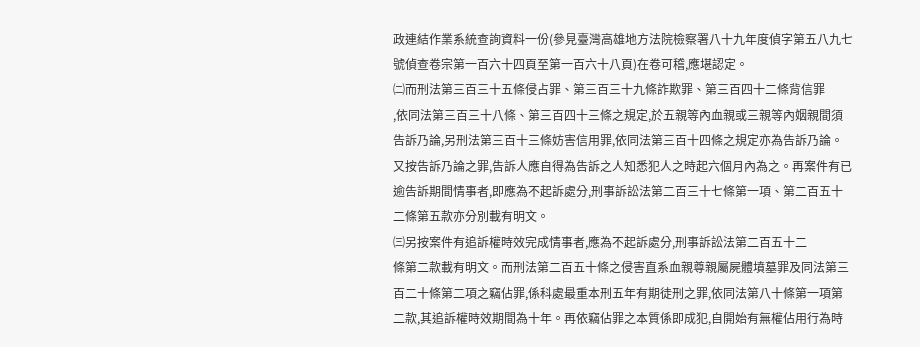政連結作業系統查詢資料一份(參見臺灣高雄地方法院檢察署八十九年度偵字第五八九七號偵查卷宗第一百六十四頁至第一百六十八頁)在卷可稽,應堪認定。
㈡而刑法第三百三十五條侵占罪、第三百三十九條詐欺罪、第三百四十二條背信罪
,依同法第三百三十八條、第三百四十三條之規定,於五親等內血親或三親等內姻親間須告訴乃論,另刑法第三百十三條妨害信用罪,依同法第三百十四條之規定亦為告訴乃論。又按告訴乃論之罪,告訴人應自得為告訴之人知悉犯人之時起六個月內為之。再案件有已逾告訴期間情事者,即應為不起訴處分,刑事訴訟法第二百三十七條第一項、第二百五十二條第五款亦分別載有明文。
㈢另按案件有追訴權時效完成情事者,應為不起訴處分,刑事訴訟法第二百五十二
條第二款載有明文。而刑法第二百五十條之侵害直系血親尊親屬屍體墳墓罪及同法第三百二十條第二項之竊佔罪,係科處最重本刑五年有期徒刑之罪,依同法第八十條第一項第二款,其追訴權時效期間為十年。再依竊佔罪之本質係即成犯,自開始有無權佔用行為時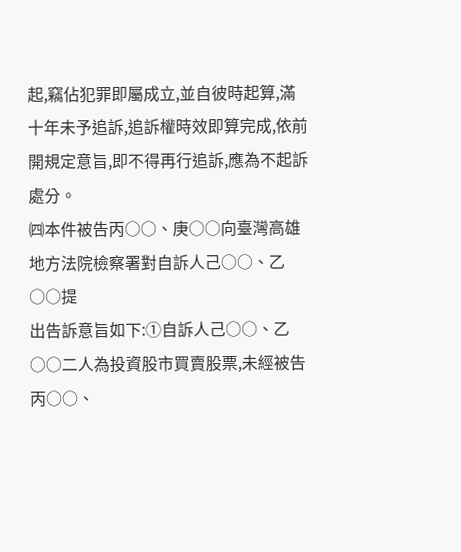起,竊佔犯罪即屬成立,並自彼時起算,滿十年未予追訴,追訴權時效即算完成,依前開規定意旨,即不得再行追訴,應為不起訴處分。
㈣本件被告丙○○、庚○○向臺灣高雄地方法院檢察署對自訴人己○○、乙○○提
出告訴意旨如下:①自訴人己○○、乙○○二人為投資股市買賣股票,未經被告丙○○、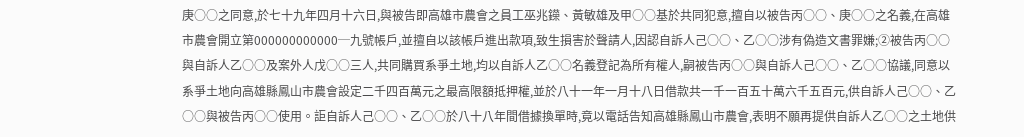庚○○之同意,於七十九年四月十六日,與被告即高雄市農會之員工巫兆鑅、黃敏雄及甲○○基於共同犯意,擅自以被告丙○○、庚○○之名義,在高雄市農會開立第000000000000─九號帳戶,並擅自以該帳戶進出款項,致生損害於聲請人,因認自訴人己○○、乙○○涉有偽造文書罪嫌;②被告丙○○與自訴人乙○○及案外人戊○○三人,共同購買系爭土地,均以自訴人乙○○名義登記為所有權人,嗣被告丙○○與自訴人己○○、乙○○協議,同意以系爭土地向高雄縣鳳山市農會設定二千四百萬元之最高限額抵押權,並於八十一年一月十八日借款共一千一百五十萬六千五百元,供自訴人己○○、乙○○與被告丙○○使用。詎自訴人己○○、乙○○於八十八年間借據換單時,竟以電話告知高雄縣鳳山市農會,表明不願再提供自訴人乙○○之土地供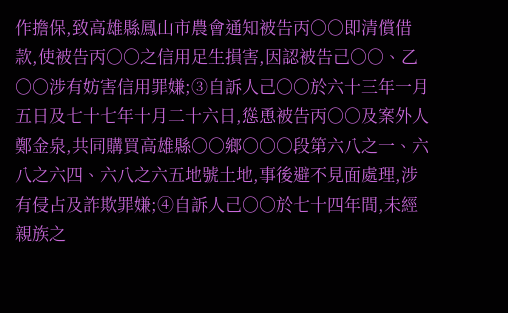作擔保,致高雄縣鳳山市農會通知被告丙○○即清償借款,使被告丙○○之信用足生損害,因認被告己○○、乙○○涉有妨害信用罪嫌;③自訴人己○○於六十三年一月五日及七十七年十月二十六日,慫恿被告丙○○及案外人鄭金泉,共同購買高雄縣○○鄉○○○段第六八之一、六八之六四、六八之六五地號土地,事後避不見面處理,涉有侵占及詐欺罪嫌;④自訴人己○○於七十四年間,未經親族之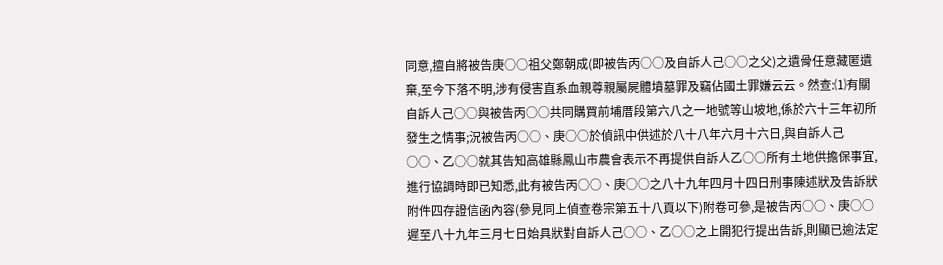同意,擅自將被告庚○○祖父鄭朝成(即被告丙○○及自訴人己○○之父)之遺骨任意藏匿遺棄,至今下落不明,涉有侵害直系血親尊親屬屍體墳墓罪及竊佔國土罪嫌云云。然查:⑴有關自訴人己○○與被告丙○○共同購買前埔厝段第六八之一地號等山坡地,係於六十三年初所發生之情事;況被告丙○○、庚○○於偵訊中供述於八十八年六月十六日,與自訴人己○○、乙○○就其告知高雄縣鳳山市農會表示不再提供自訴人乙○○所有土地供擔保事宜,進行協調時即已知悉,此有被告丙○○、庚○○之八十九年四月十四日刑事陳述狀及告訴狀附件四存證信函內容(參見同上偵查卷宗第五十八頁以下)附卷可參,是被告丙○○、庚○○遲至八十九年三月七日始具狀對自訴人己○○、乙○○之上開犯行提出告訴,則顯已逾法定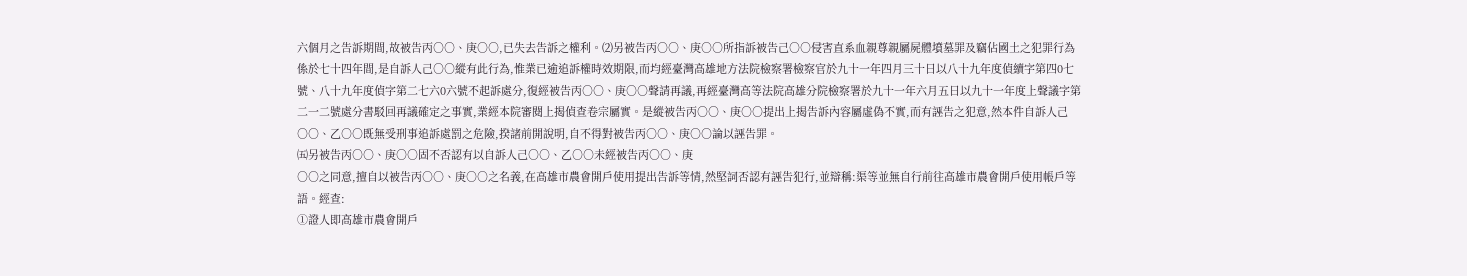六個月之告訴期間,故被告丙○○、庚○○,已失去告訴之權利。⑵另被告丙○○、庚○○所指訴被告己○○侵害直系血親尊親屬屍體墳墓罪及竊佔國土之犯罪行為係於七十四年間,是自訴人己○○縱有此行為,惟業已逾追訴權時效期限,而均經臺灣高雄地方法院檢察署檢察官於九十一年四月三十日以八十九年度偵續字第四0七號、八十九年度偵字第二七六0六號不起訴處分,復經被告丙○○、庚○○聲請再議,再經臺灣高等法院高雄分院檢察署於九十一年六月五日以九十一年度上聲議字第二一二號處分書駁回再議確定之事實,業經本院審閱上揭偵查卷宗屬實。是縱被告丙○○、庚○○提出上揭告訴內容屬虛偽不實,而有誣告之犯意,然本件自訴人己○○、乙○○既無受刑事追訴處罰之危險,揆諸前開說明,自不得對被告丙○○、庚○○論以誣告罪。
㈤另被告丙○○、庚○○固不否認有以自訴人己○○、乙○○未經被告丙○○、庚
○○之同意,擅自以被告丙○○、庚○○之名義,在高雄市農會開戶使用提出告訴等情,然堅詞否認有誣告犯行,並辯稱:渠等並無自行前往高雄市農會開戶使用帳戶等語。經查:
①證人即高雄市農會開戶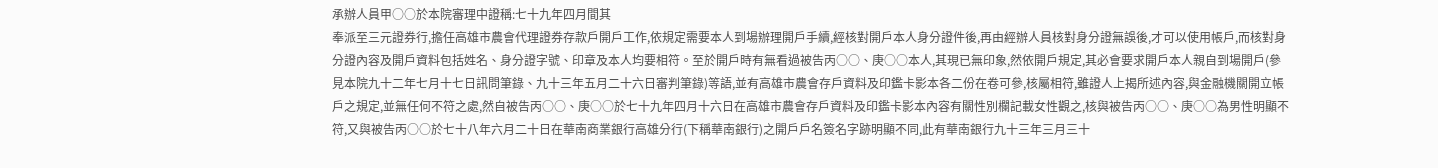承辦人員甲○○於本院審理中證稱:七十九年四月間其
奉派至三元證券行,擔任高雄市農會代理證券存款戶開戶工作,依規定需要本人到場辦理開戶手續,經核對開戶本人身分證件後,再由經辦人員核對身分證無誤後,才可以使用帳戶,而核對身分證內容及開戶資料包括姓名、身分證字號、印章及本人均要相符。至於開戶時有無看過被告丙○○、庚○○本人,其現已無印象,然依開戶規定,其必會要求開戶本人親自到場開戶(參見本院九十二年七月十七日訊問筆錄、九十三年五月二十六日審判筆錄)等語,並有高雄市農會存戶資料及印鑑卡影本各二份在卷可參,核屬相符,雖證人上揭所述內容,與金融機關開立帳戶之規定,並無任何不符之處,然自被告丙○○、庚○○於七十九年四月十六日在高雄市農會存戶資料及印鑑卡影本內容有關性別欄記載女性觀之,核與被告丙○○、庚○○為男性明顯不符,又與被告丙○○於七十八年六月二十日在華南商業銀行高雄分行(下稱華南銀行)之開戶戶名簽名字跡明顯不同,此有華南銀行九十三年三月三十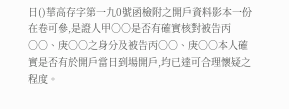日()華高存字第一九0號函檢附之開戶資料影本一份在卷可參,是證人甲○○是否有確實核對被告丙○○、庚○○之身分及被告丙○○、庚○○本人確實是否有於開戶當日到場開戶,均已達可合理懷疑之程度。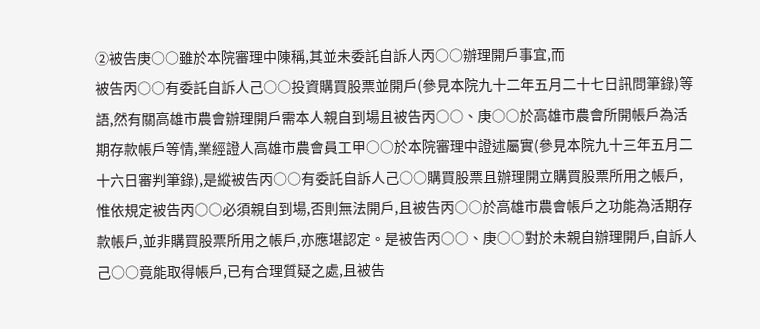②被告庚○○雖於本院審理中陳稱,其並未委託自訴人丙○○辦理開戶事宜,而
被告丙○○有委託自訴人己○○投資購買股票並開戶(參見本院九十二年五月二十七日訊問筆錄)等語,然有關高雄市農會辦理開戶需本人親自到場且被告丙○○、庚○○於高雄市農會所開帳戶為活期存款帳戶等情,業經證人高雄市農會員工甲○○於本院審理中證述屬實(參見本院九十三年五月二十六日審判筆錄),是縱被告丙○○有委託自訴人己○○購買股票且辦理開立購買股票所用之帳戶,惟依規定被告丙○○必須親自到場,否則無法開戶,且被告丙○○於高雄市農會帳戶之功能為活期存款帳戶,並非購買股票所用之帳戶,亦應堪認定。是被告丙○○、庚○○對於未親自辦理開戶,自訴人己○○竟能取得帳戶,已有合理質疑之處,且被告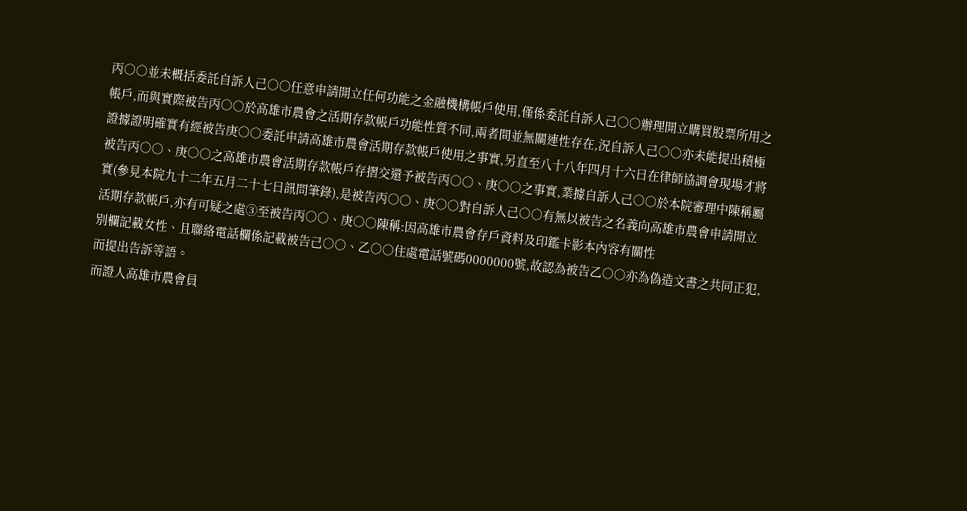丙○○並未概括委託自訴人己○○任意申請開立任何功能之金融機構帳戶使用,僅係委託自訴人己○○辦理開立購買股票所用之帳戶,而與實際被告丙○○於高雄市農會之活期存款帳戶功能性質不同,兩者間並無關連性存在,況自訴人己○○亦未能提出積極證據證明確實有經被告庚○○委託申請高雄市農會活期存款帳戶使用之事實,另直至八十八年四月十六日在律師協調會現場才將被告丙○○、庚○○之高雄市農會活期存款帳戶存摺交還予被告丙○○、庚○○之事實,業據自訴人己○○於本院審理中陳稱屬實(參見本院九十二年五月二十七日訊問筆錄),是被告丙○○、庚○○對自訴人己○○有無以被告之名義向高雄市農會申請開立活期存款帳戶,亦有可疑之處③至被告丙○○、庚○○陳稱:因高雄市農會存戶資料及印鑑卡影本內容有關性
別欄記載女性、且聯絡電話欄係記載被告己○○、乙○○住處電話號碼0000000號,故認為被告乙○○亦為偽造文書之共同正犯,而提出告訴等語。
而證人高雄市農會員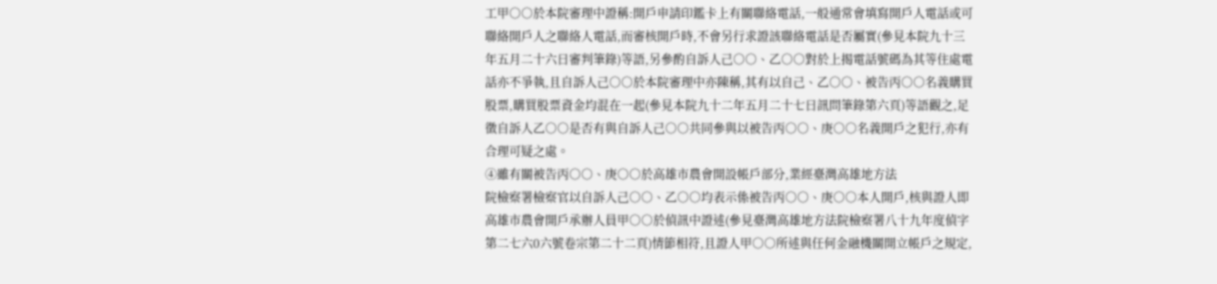工甲○○於本院審理中證稱:開戶申請印鑑卡上有關聯絡電話,一般通常會填寫開戶人電話或可聯絡開戶人之聯絡人電話,而審核開戶時,不會另行求證該聯絡電話是否屬實(參見本院九十三年五月二十六日審判筆錄)等語,另參酌自訴人己○○、乙○○對於上揭電話號碼為其等住處電話亦不爭執,且自訴人己○○於本院審理中亦陳稱,其有以自己、乙○○、被告丙○○名義購買股票,購買股票資金均混在一起(參見本院九十二年五月二十七日訊問筆錄第六頁)等語觀之,足徵自訴人乙○○是否有與自訴人己○○共同參與以被告丙○○、庚○○名義開戶之犯行,亦有合理可疑之處。
④雖有關被告丙○○、庚○○於高雄市農會開設帳戶部分,業經臺灣高雄地方法
院檢察署檢察官以自訴人己○○、乙○○均表示係被告丙○○、庚○○本人開戶,核與證人即高雄市農會開戶承辦人員甲○○於偵訊中證述(參見臺灣高雄地方法院檢察署八十九年度偵字第二七六0六號卷宗第二十二頁)情節相符,且證人甲○○所述與任何金融機關開立帳戶之規定,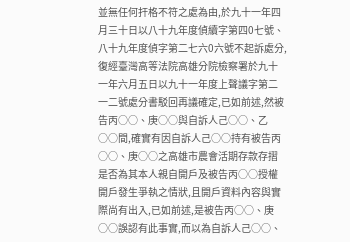並無任何扞格不符之處為由,於九十一年四月三十日以八十九年度偵續字第四0七號、八十九年度偵字第二七六0六號不起訴處分,復經臺灣高等法院高雄分院檢察署於九十一年六月五日以九十一年度上聲議字第二一二號處分書駁回再議確定,已如前述,然被告丙○○、庚○○與自訴人己○○、乙○○間,確實有因自訴人己○○持有被告丙○○、庚○○之高雄市農會活期存款存摺是否為其本人親自開戶及被告丙○○授權開戶發生爭執之情狀,且開戶資料內容與實際尚有出入,已如前述,是被告丙○○、庚○○誤認有此事實,而以為自訴人己○○、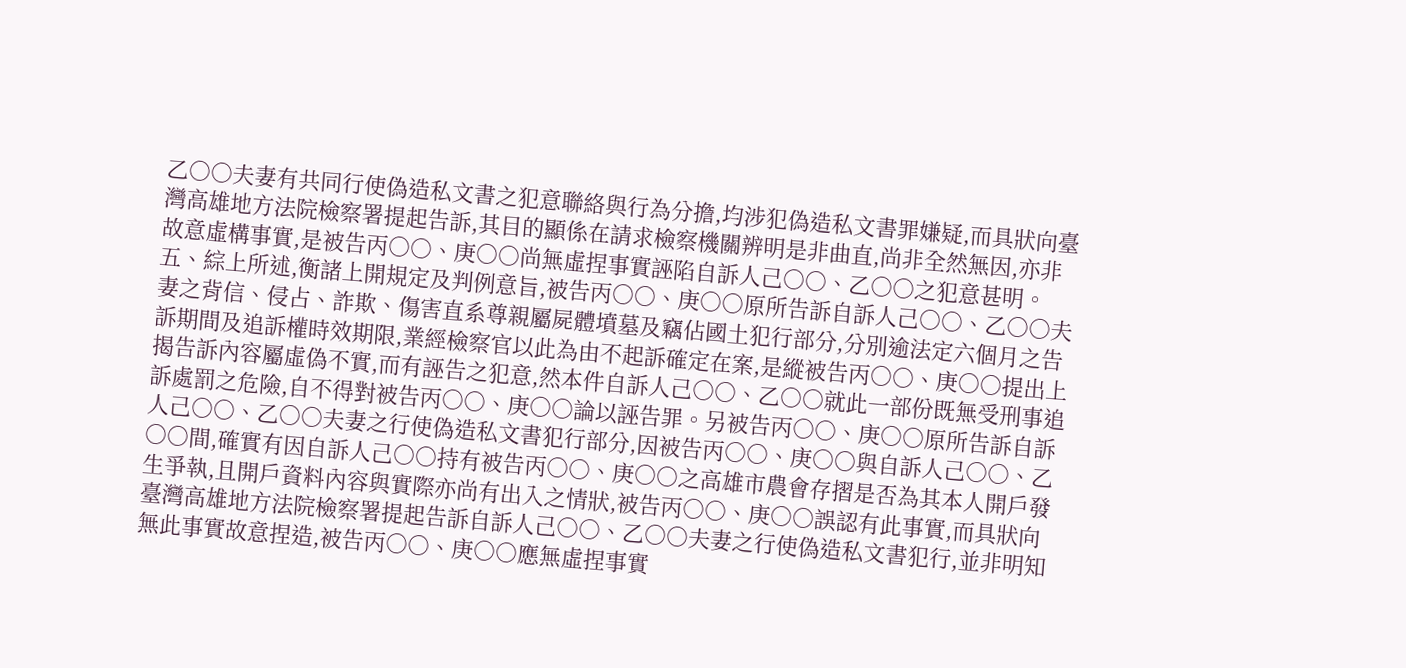乙○○夫妻有共同行使偽造私文書之犯意聯絡與行為分擔,均涉犯偽造私文書罪嫌疑,而具狀向臺灣高雄地方法院檢察署提起告訴,其目的顯係在請求檢察機關辨明是非曲直,尚非全然無因,亦非故意虛構事實,是被告丙○○、庚○○尚無虛捏事實誣陷自訴人己○○、乙○○之犯意甚明。
五、綜上所述,衡諸上開規定及判例意旨,被告丙○○、庚○○原所告訴自訴人己○○、乙○○夫妻之背信、侵占、詐欺、傷害直系尊親屬屍體墳墓及竊佔國土犯行部分,分別逾法定六個月之告訴期間及追訴權時效期限,業經檢察官以此為由不起訴確定在案,是縱被告丙○○、庚○○提出上揭告訴內容屬虛偽不實,而有誣告之犯意,然本件自訴人己○○、乙○○就此一部份既無受刑事追訴處罰之危險,自不得對被告丙○○、庚○○論以誣告罪。另被告丙○○、庚○○原所告訴自訴人己○○、乙○○夫妻之行使偽造私文書犯行部分,因被告丙○○、庚○○與自訴人己○○、乙○○間,確實有因自訴人己○○持有被告丙○○、庚○○之高雄市農會存摺是否為其本人開戶發生爭執,且開戶資料內容與實際亦尚有出入之情狀,被告丙○○、庚○○誤認有此事實,而具狀向臺灣高雄地方法院檢察署提起告訴自訴人己○○、乙○○夫妻之行使偽造私文書犯行,並非明知無此事實故意捏造,被告丙○○、庚○○應無虛捏事實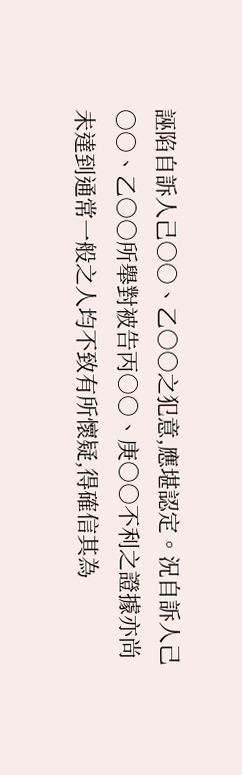誣陷自訴人己○○、乙○○之犯意,應堪認定。況自訴人己○○、乙○○所舉對被告丙○○、庚○○不利之證據亦尚未達到通常一般之人均不致有所懷疑,得確信其為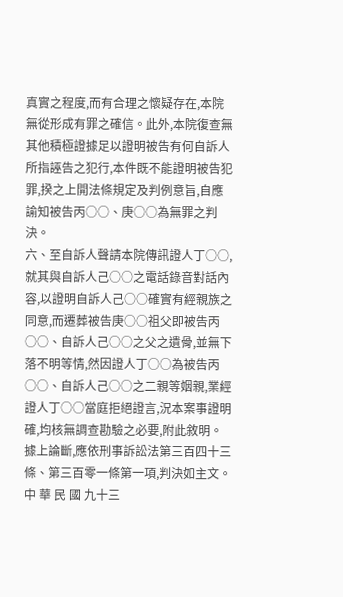真實之程度,而有合理之懷疑存在,本院無從形成有罪之確信。此外,本院復查無其他積極證據足以證明被告有何自訴人所指誣告之犯行,本件既不能證明被告犯罪,揆之上開法條規定及判例意旨,自應諭知被告丙○○、庚○○為無罪之判決。
六、至自訴人聲請本院傳訊證人丁○○,就其與自訴人己○○之電話錄音對話內容,以證明自訴人己○○確實有經親族之同意,而遷葬被告庚○○祖父即被告丙○○、自訴人己○○之父之遺骨,並無下落不明等情,然因證人丁○○為被告丙○○、自訴人己○○之二親等姻親,業經證人丁○○當庭拒絕證言,況本案事證明確,均核無調查勘驗之必要,附此敘明。
據上論斷,應依刑事訴訟法第三百四十三條、第三百零一條第一項,判決如主文。
中 華 民 國 九十三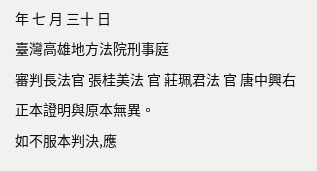年 七 月 三十 日
臺灣高雄地方法院刑事庭
審判長法官 張桂美法 官 莊珮君法 官 唐中興右正本證明與原本無異。
如不服本判決,應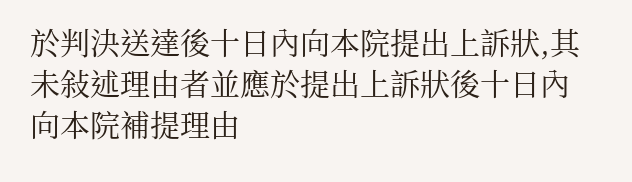於判決送達後十日內向本院提出上訴狀,其未敍述理由者並應於提出上訴狀後十日內向本院補提理由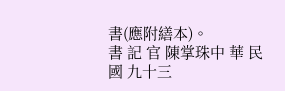書(應附繕本)。
書 記 官 陳掌珠中 華 民 國 九十三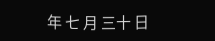年 七 月 三十 日